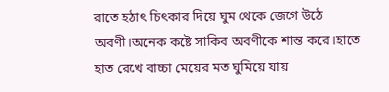রাতে হঠাৎ চিৎকার দিয়ে ঘুম থেকে জেগে উঠে অবণী।অনেক কষ্টে সাকিব অবণীকে শান্ত করে।হাতে হাত রেখে বাচ্চা মেয়ের মত ঘুমিয়ে যায়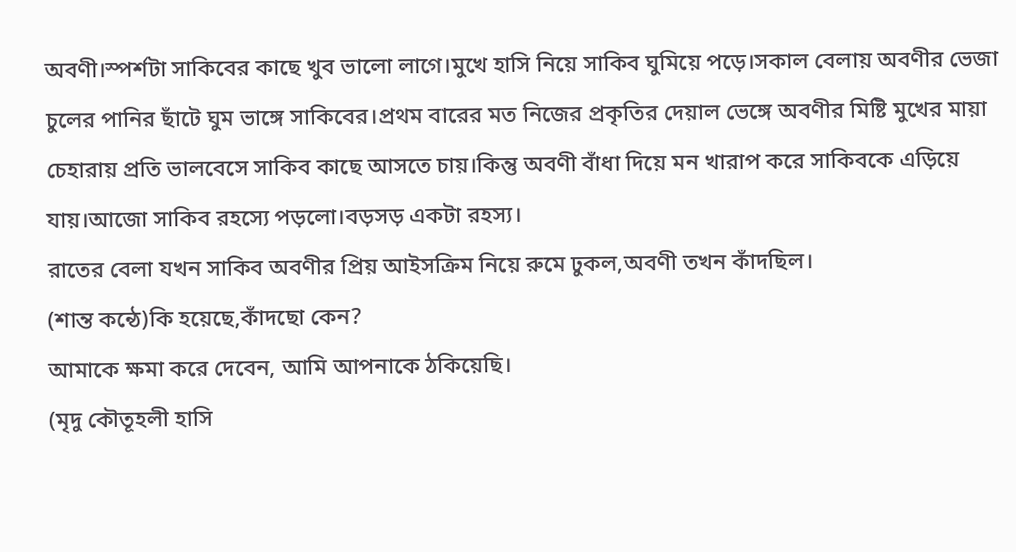অবণী।স্পর্শটা সাকিবের কাছে খুব ভালো লাগে।মুখে হাসি নিয়ে সাকিব ঘুমিয়ে পড়ে।সকাল বেলায় অবণীর ভেজা চুলের পানির ছাঁটে ঘুম ভাঙ্গে সাকিবের।প্রথম বারের মত নিজের প্রকৃতির দেয়াল ভেঙ্গে অবণীর মিষ্টি মুখের মায়া চেহারায় প্রতি ভালবেসে সাকিব কাছে আসতে চায়।কিন্তু অবণী বাঁধা দিয়ে মন খারাপ করে সাকিবকে এড়িয়ে যায়।আজো সাকিব রহস্যে পড়লো।বড়সড় একটা রহস্য।
রাতের বেলা যখন সাকিব অবণীর প্রিয় আইসক্রিম নিয়ে রুমে ঢুকল,অবণী তখন কাঁদছিল।
(শান্ত কন্ঠে)কি হয়েছে,কাঁদছো কেন?
আমাকে ক্ষমা করে দেবেন, আমি আপনাকে ঠকিয়েছি।
(মৃদু কৌতূহলী হাসি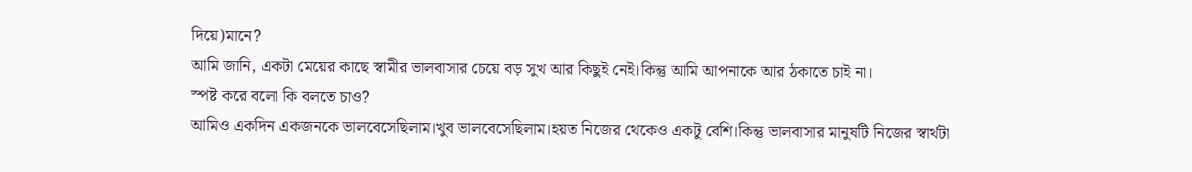দিয়ে)মানে?
আমি জানি, একটা মেয়ের কাছে স্বামীর ভালবাসার চেয়ে বড় সুখ আর কিছুই নেই।কিন্তু আমি আপনাকে আর ঠকাতে চাই না।
স্পষ্ট করে বলো কি বলতে চাও?
আমিও একদিন একজনকে ভালবেসেছিলাম।খুব ভালবেসেছিলাম।হয়ত নিজের থেকেও একটু বেশি।কিন্তু ভালবাসার মানুষটি নিজের স্বার্থটা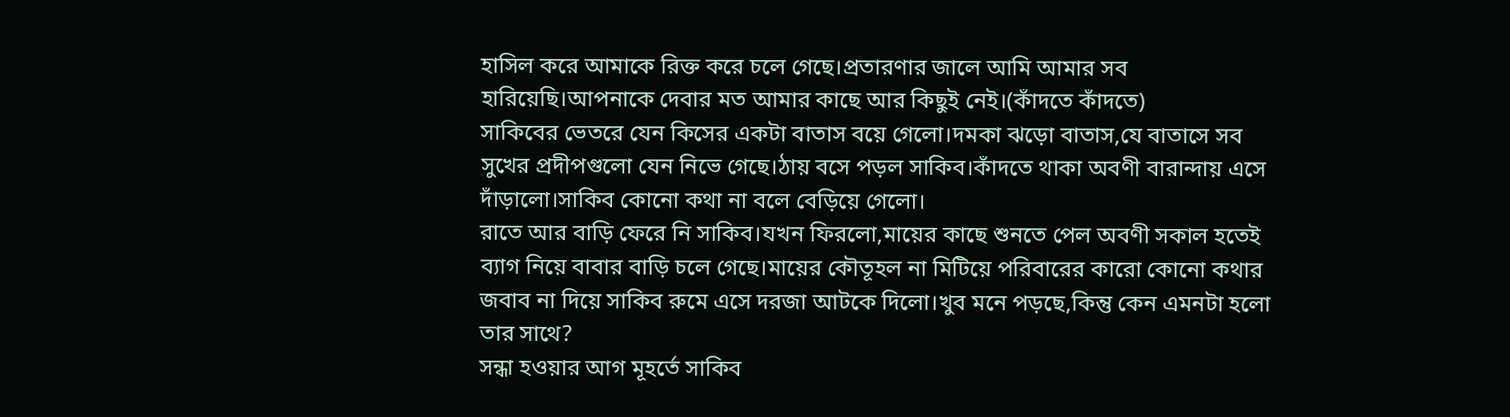হাসিল করে আমাকে রিক্ত করে চলে গেছে।প্রতারণার জালে আমি আমার সব হারিয়েছি।আপনাকে দেবার মত আমার কাছে আর কিছুই নেই।(কাঁদতে কাঁদতে)
সাকিবের ভেতরে যেন কিসের একটা বাতাস বয়ে গেলো।দমকা ঝড়ো বাতাস,যে বাতাসে সব সুখের প্রদীপগুলো যেন নিভে গেছে।ঠায় বসে পড়ল সাকিব।কাঁদতে থাকা অবণী বারান্দায় এসে দাঁড়ালো।সাকিব কোনো কথা না বলে বেড়িয়ে গেলো।
রাতে আর বাড়ি ফেরে নি সাকিব।যখন ফিরলো,মায়ের কাছে শুনতে পেল অবণী সকাল হতেই ব্যাগ নিয়ে বাবার বাড়ি চলে গেছে।মায়ের কৌতূহল না মিটিয়ে পরিবারের কারো কোনো কথার জবাব না দিয়ে সাকিব রুমে এসে দরজা আটকে দিলো।খুব মনে পড়ছে,কিন্তু কেন এমনটা হলো তার সাথে?
সন্ধা হওয়ার আগ মূহর্তে সাকিব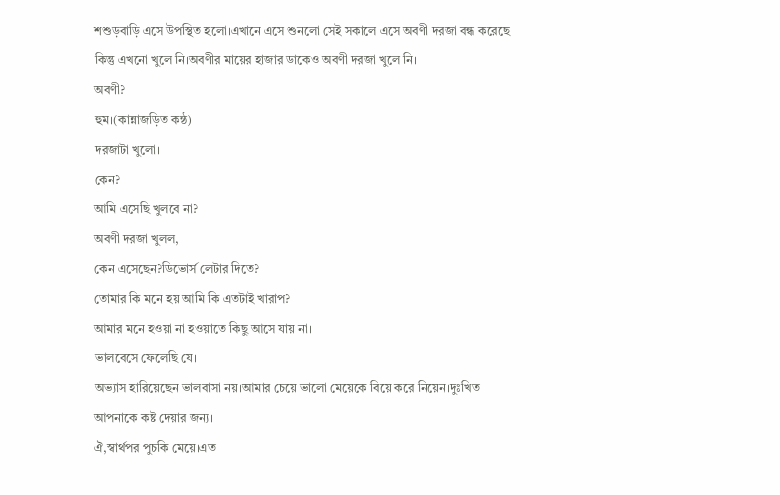শশুড়বাড়ি এসে উপস্থিত হলো।এখানে এসে শুনলো সেই সকালে এসে অবণী দরজা বন্ধ করেছে কিন্তু এখনো খুলে নি।অবণীর মায়ের হাজার ডাকেও অবণী দরজা খুলে নি।
অবণী?
হুম।(কান্নাজড়িত কন্ঠ)
দরজাটা খুলো।
কেন?
আমি এসেছি খুলবে না?
অবণী দরজা খুলল,
কেন এসেছেন?ডিভোর্স লেটার দিতে?
তোমার কি মনে হয় আমি কি এতটাই খারাপ?
আমার মনে হওয়া না হওয়াতে কিছু আসে যায় না।
ভালবেসে ফেলেছি যে।
অভ্যাস হারিয়েছেন ভালবাসা নয়।আমার চেয়ে ভালো মেয়েকে বিয়ে করে নিয়েন।দুঃখিত আপনাকে কষ্ট দেয়ার জন্য।
ঐ,স্বার্থপর পুচকি মেয়ে।এত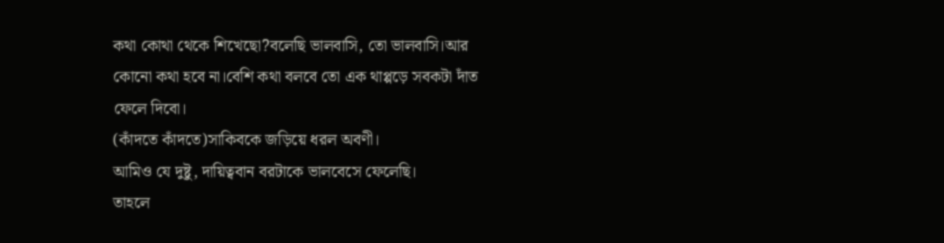কথা কোথা থেকে শিখেছো?বলেছি ভালবাসি, তো ভালবাসি।আর কোনো কথা হবে না।বেশি কথা বলবে তো এক থাপ্পড়ে সবকটা দাঁত ফেলে দিবো।
(কাঁদতে কাঁদতে)সাকিবকে জড়িয়ে ধরল অবণী।
আমিও যে দুষ্টু, দায়িত্ববান বরটাকে ভালবেসে ফেলেছি।
তাহলে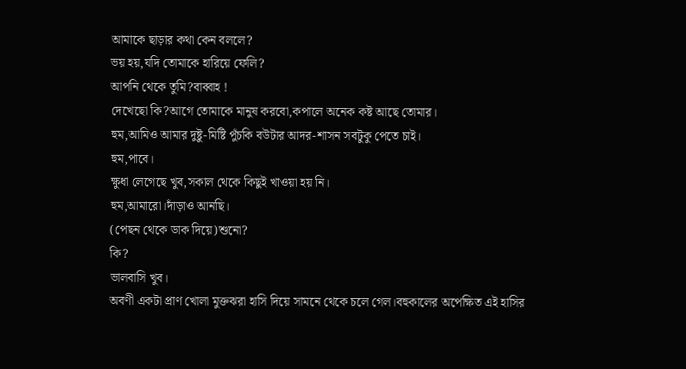আমাকে ছাড়ার কথা কেন বললে?
ভয় হয়,যদি তোমাকে হারিয়ে ফেলি?
আপনি থেকে তুমি?বাব্বাহ !
দেখেছো কি?আগে তোমাকে মানুষ করবো,কপালে অনেক কষ্ট আছে তোমার।
হুম,আমিও আমার দুষ্টু-মিষ্টি পুঁচকি বউটার আদর-শাসন সবটুকু পেতে চাই।
হুম,পাবে।
ক্ষুধা লেগেছে খুব,সকাল থেকে কিছুই খাওয়া হয় নি।
হুম,আমারো।দাঁড়াও আনছি।
(পেছন থেকে ডাক দিয়ে)শুনো?
কি?
ভালবাসি খুব।
অবণী একটা প্রাণ খোলা মুক্তঝরা হাসি দিয়ে সামনে থেকে চলে গেল।বহুকালের অপেক্ষিত এই হাসির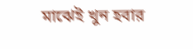মাঝেই খুন হবার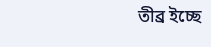তীব্র ইচ্ছে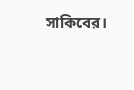সাকিবের।